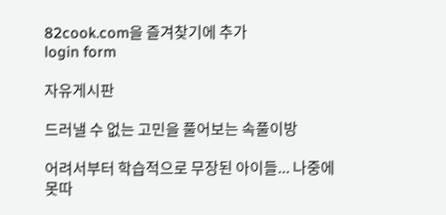82cook.com을 즐겨찾기에 추가
login form

자유게시판

드러낼 수 없는 고민을 풀어보는 속풀이방

어려서부터 학습적으로 무장된 아이들... 나중에 못따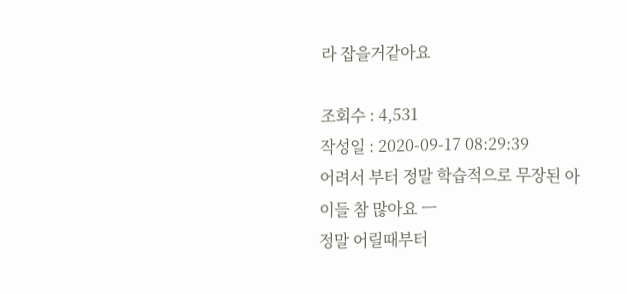라 잡을거같아요

조회수 : 4,531
작성일 : 2020-09-17 08:29:39
어려서 부터 정말 학습적으로 무장된 아이들 참 많아요 ㅡ
정말 어릴때부터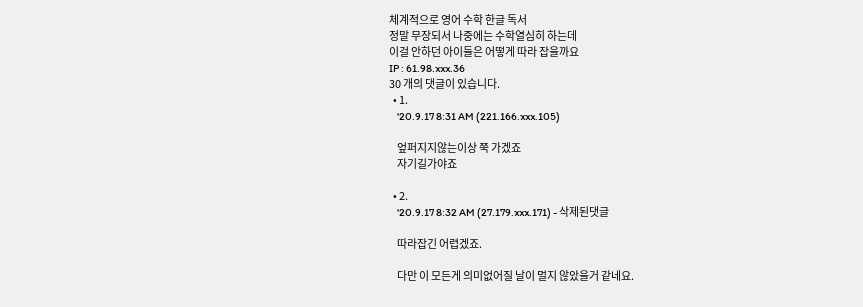체계적으로 영어 수학 한글 독서
정말 무장되서 나중에는 수학열심히 하는데
이걸 안하던 아이들은 어떻게 따라 잡을까요
IP : 61.98.xxx.36
30 개의 댓글이 있습니다.
  • 1.
    '20.9.17 8:31 AM (221.166.xxx.105)

    엎퍼지지않는이상 쭉 가겠죠
    자기길가야죠

  • 2.
    '20.9.17 8:32 AM (27.179.xxx.171) - 삭제된댓글

    따라잡긴 어렵겠죠.

    다만 이 모든게 의미없어질 날이 멀지 않았을거 같네요.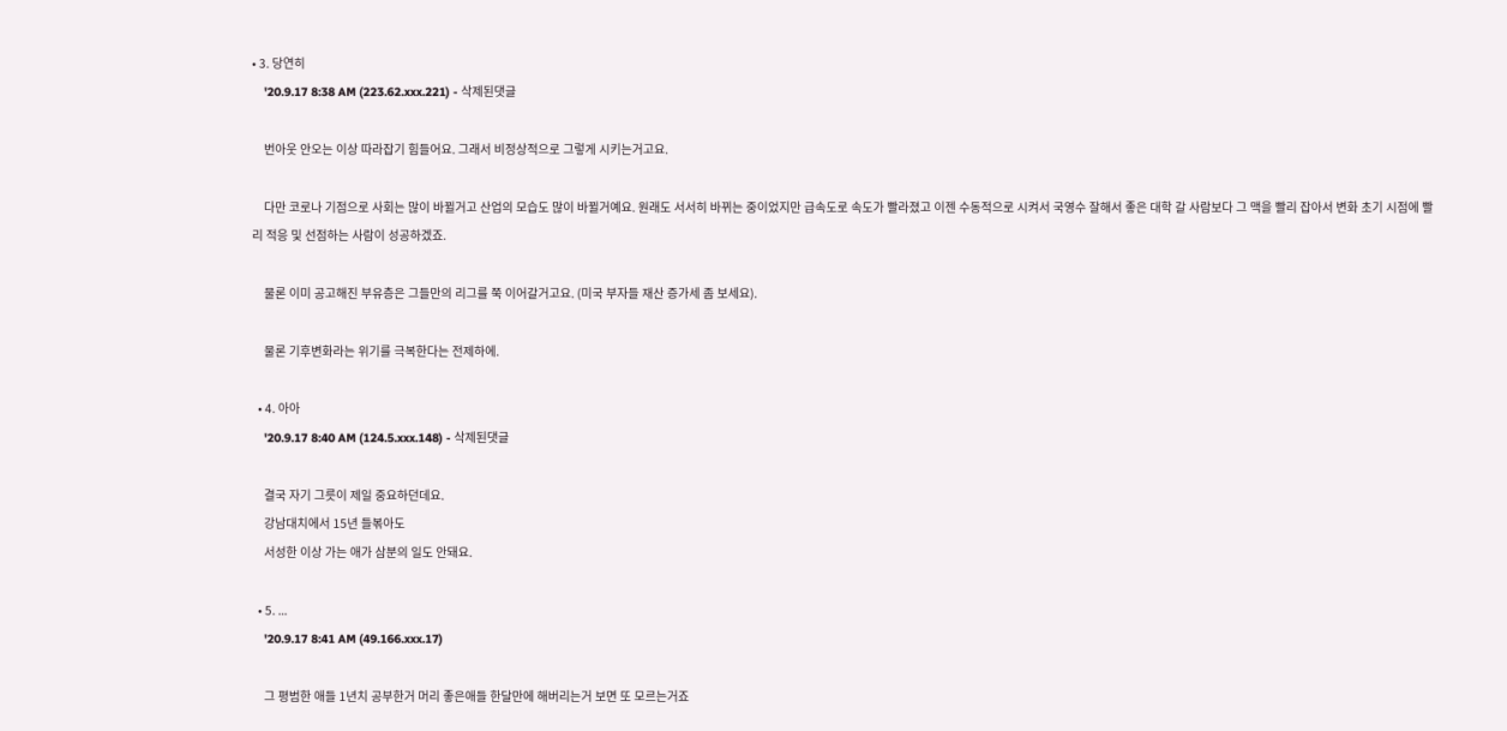• 3. 당연히
    '20.9.17 8:38 AM (223.62.xxx.221) - 삭제된댓글

    번아웃 안오는 이상 따라잡기 힘들어요. 그래서 비정상적으로 그렇게 시키는거고요.

    다만 코로나 기점으로 사회는 많이 바뀔거고 산업의 모습도 많이 바뀔거예요. 원래도 서서히 바뀌는 중이었지만 급속도로 속도가 빨라졌고 이젠 수동적으로 시켜서 국영수 잘해서 좋은 대학 갈 사람보다 그 맥을 빨리 잡아서 변화 초기 시점에 빨리 적응 및 선점하는 사람이 성공하겠죠.

    물론 이미 공고해진 부유층은 그들만의 리그를 쭉 이어갈거고요. (미국 부자들 재산 증가세 좀 보세요).

    물론 기후변화라는 위기를 극복한다는 전제하에.

  • 4. 아아
    '20.9.17 8:40 AM (124.5.xxx.148) - 삭제된댓글

    결국 자기 그릇이 제일 중요하던데요.
    강남대치에서 15년 들볶아도
    서성한 이상 가는 애가 삼분의 일도 안돼요.

  • 5. ...
    '20.9.17 8:41 AM (49.166.xxx.17)

    그 평범한 애들 1년치 공부한거 머리 좋은애들 한달만에 해버리는거 보면 또 모르는거죠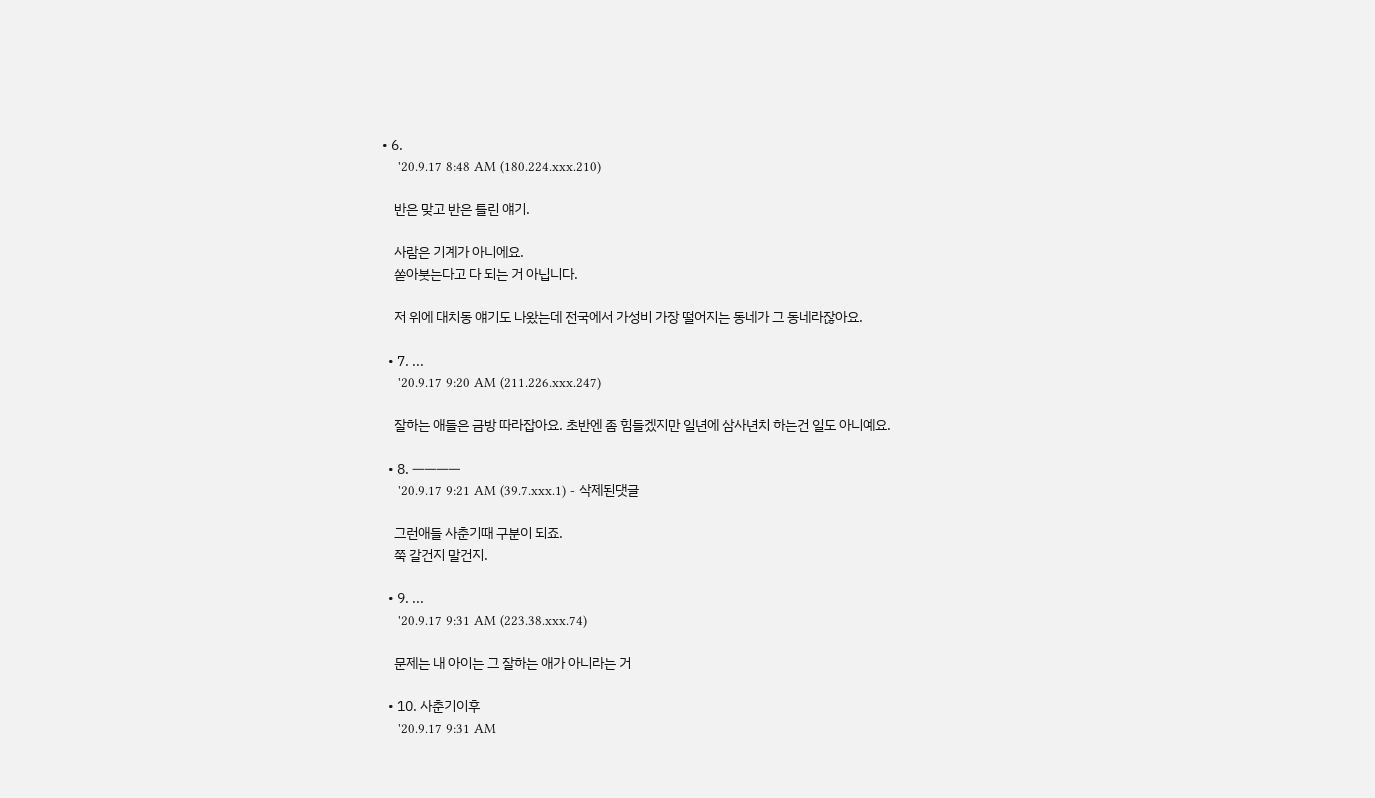• 6.
    '20.9.17 8:48 AM (180.224.xxx.210)

    반은 맞고 반은 틀린 얘기.

    사람은 기계가 아니에요.
    쏟아붓는다고 다 되는 거 아닙니다.

    저 위에 대치동 얘기도 나왔는데 전국에서 가성비 가장 떨어지는 동네가 그 동네라잖아요.

  • 7. ...
    '20.9.17 9:20 AM (211.226.xxx.247)

    잘하는 애들은 금방 따라잡아요. 초반엔 좀 힘들겠지만 일년에 삼사년치 하는건 일도 아니예요.

  • 8. ㅡㅡㅡㅡ
    '20.9.17 9:21 AM (39.7.xxx.1) - 삭제된댓글

    그런애들 사춘기때 구분이 되죠.
    쭉 갈건지 말건지.

  • 9. ...
    '20.9.17 9:31 AM (223.38.xxx.74)

    문제는 내 아이는 그 잘하는 애가 아니라는 거

  • 10. 사춘기이후
    '20.9.17 9:31 AM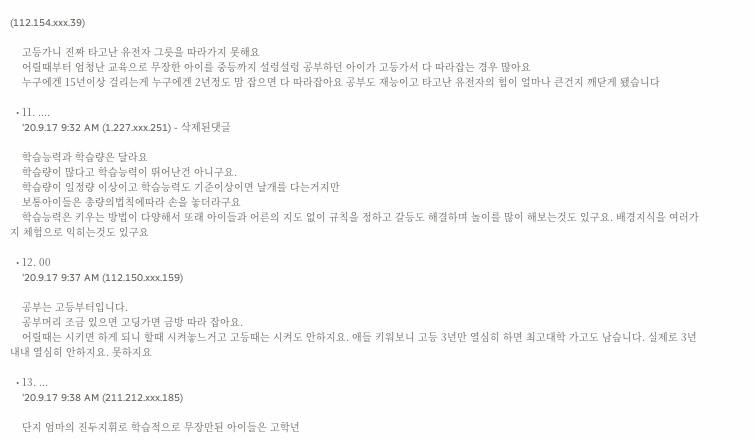(112.154.xxx.39)

    고등가니 진짜 타고난 유전자 그릇을 따라가지 못해요
    어릴때부터 엄청난 교육으로 무장한 아이를 중등까지 설렁설렁 공부하던 아이가 고등가서 다 따라잡는 경우 많아요
    누구에겐 15년이상 걸리는게 누구에겐 2년정도 맘 잡으면 다 따라잡아요 공부도 재능이고 타고난 유전자의 힘이 얼마나 큰건지 깨닫게 됐습니다

  • 11. ....
    '20.9.17 9:32 AM (1.227.xxx.251) - 삭제된댓글

    학습능력과 학습량은 달라요
    학습량이 많다고 학습능력이 뛰어난건 아니구요.
    학습량이 일정량 이상이고 학습능력도 기준이상이면 날개를 다는거지만
    보통아이들은 총량의법칙에따라 손을 놓더라구요
    학습능력은 키우는 방법이 다양해서 또래 아이들과 어른의 지도 없이 규칙을 정하고 갈등도 해결하며 놀이를 많이 해보는것도 있구요. 배경지식을 여러가지 체험으로 익히는것도 있구요

  • 12. 00
    '20.9.17 9:37 AM (112.150.xxx.159)

    공부는 고등부터입니다.
    공부머리 조금 있으면 고딩가면 금방 따라 잡아요.
    어릴때는 시키면 하게 되니 할때 시켜놓느거고 고등때는 시켜도 안하지요. 애들 키워보니 고등 3년만 열심히 하면 최고대학 가고도 남습니다. 실제로 3년 내내 열심히 안하지요. 못하지요

  • 13. ...
    '20.9.17 9:38 AM (211.212.xxx.185)

    단지 엄마의 진두지휘로 학습적으로 무장만된 아이들은 고학년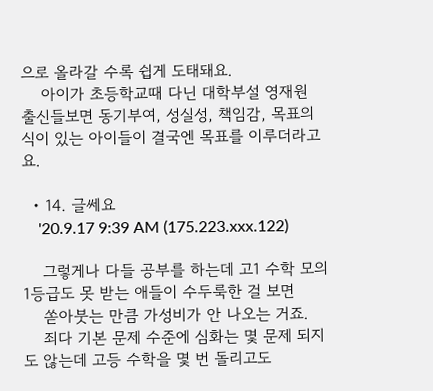으로 올라갈 수록 쉽게 도태돼요.
    아이가 초등학교때 다닌 대학부설 영재원 출신들보면 동기부여, 성실성, 책임감, 목표의식이 있는 아이들이 결국엔 목표를 이루더라고요.

  • 14. 글쎄요
    '20.9.17 9:39 AM (175.223.xxx.122)

    그렇게나 다들 공부를 하는데 고1 수학 모의 1등급도 못 받는 애들이 수두룩한 걸 보면
    쏟아붓는 만큼 가성비가 안 나오는 거죠.
    죄다 기본 문제 수준에 심화는 몇 문제 되지도 않는데 고등 수학을 몇 번 돌리고도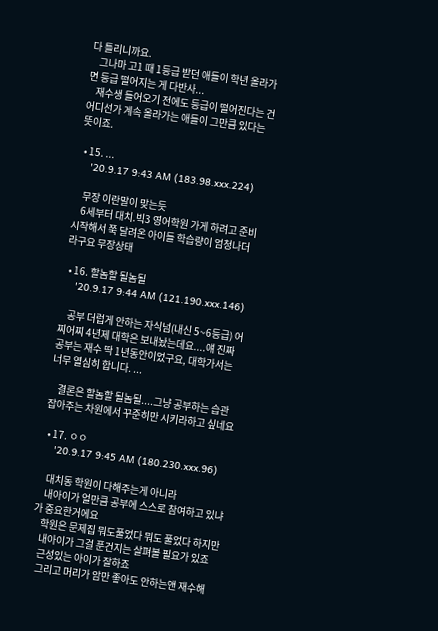다 틀리니까요.
    그나마 고1 때 1등급 받던 애들이 학년 올라가면 등급 떨어지는 게 다반사...
    재수생 들어오기 전에도 등급이 떨어진다는 건 어디선가 계속 올라가는 애들이 그만큼 있다는 뜻이죠.

  • 15. ...
    '20.9.17 9:43 AM (183.98.xxx.224)

    무장 이란말이 맞는듯
    6세부터 대치.빅3 영어학원 가게 하려고 준비시작해서 쭉 달려온 아이들 학습량이 엄청나더라구요 무장상태

  • 16. 할놈할 될놈될
    '20.9.17 9:44 AM (121.190.xxx.146)

    공부 더럽게 안하는 자식넘(내신 5~6등급) 어찌어찌 4년제 대학은 보내놨는데요....얘 진짜 공부는 재수 딱 1년동안이었구요, 대학가서는 너무 열심히 합니다. ...

    결론은 할놈할 될놈될....그냥 공부하는 습관 잡아주는 차원에서 꾸준히만 시키라하고 싶네요

  • 17. ㅇㅇ
    '20.9.17 9:45 AM (180.230.xxx.96)

    대치동 학원이 다해주는게 아니라
    내아이가 얼만큼 공부에 스스로 참여하고 있냐가 중요한거에요
    학원은 문제집 뭐도풀었다 뭐도 풀었다 하지만
    내아이가 그걸 푼건지는 살펴볼 필요가 있죠
    근성있는 아이가 잘하죠
    그리고 머리가 암만 좋아도 안하는앤 재수해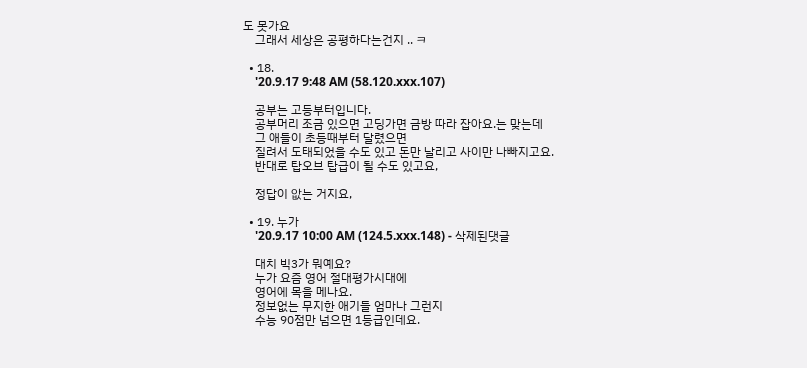도 못가요
    그래서 세상은 공평하다는건지 .. ㅋ

  • 18.
    '20.9.17 9:48 AM (58.120.xxx.107)

    공부는 고등부터입니다.
    공부머리 조금 있으면 고딩가면 금방 따라 잡아요.는 맞는데
    그 애들이 초등때부터 달렸으면
    질려서 도태되었을 수도 있고 돈만 날리고 사이만 나빠지고요.
    반대로 탑오브 탑급이 될 수도 있고요,

    정답이 앖는 거지요,

  • 19. 누가
    '20.9.17 10:00 AM (124.5.xxx.148) - 삭제된댓글

    대치 빅3가 뭐예요?
    누가 요즘 영어 절대평가시대에
    영어에 목을 메나요.
    정보없는 무지한 애기들 엄마나 그런지
    수능 90점만 넘으면 1등급인데요.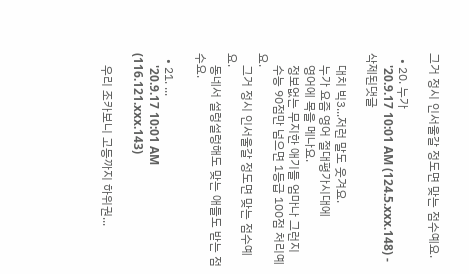그거 정시 인서울갈 정도면 맞는 점수예요.

  • 20. 누가
    '20.9.17 10:01 AM (124.5.xxx.148) - 삭제된댓글

    대치 빅3...저런 말도 웃겨요.
    누가 요즘 영어 절대평가시대에
    영어에 목을 메나요.
    정보없는 무지한 애기들 엄마나 그런지
    수능 90점만 넘으면 1등급 100점 처리예요.
    그거 정시 인서울갈 정도면 맞는 점수예요.
    동네서 설렁설렁해도 맞는 애들도 받는 점수요.

  • 21. ...
    '20.9.17 10:01 AM (116.121.xxx.143)

    우리 조카보니 고등까지 하위권...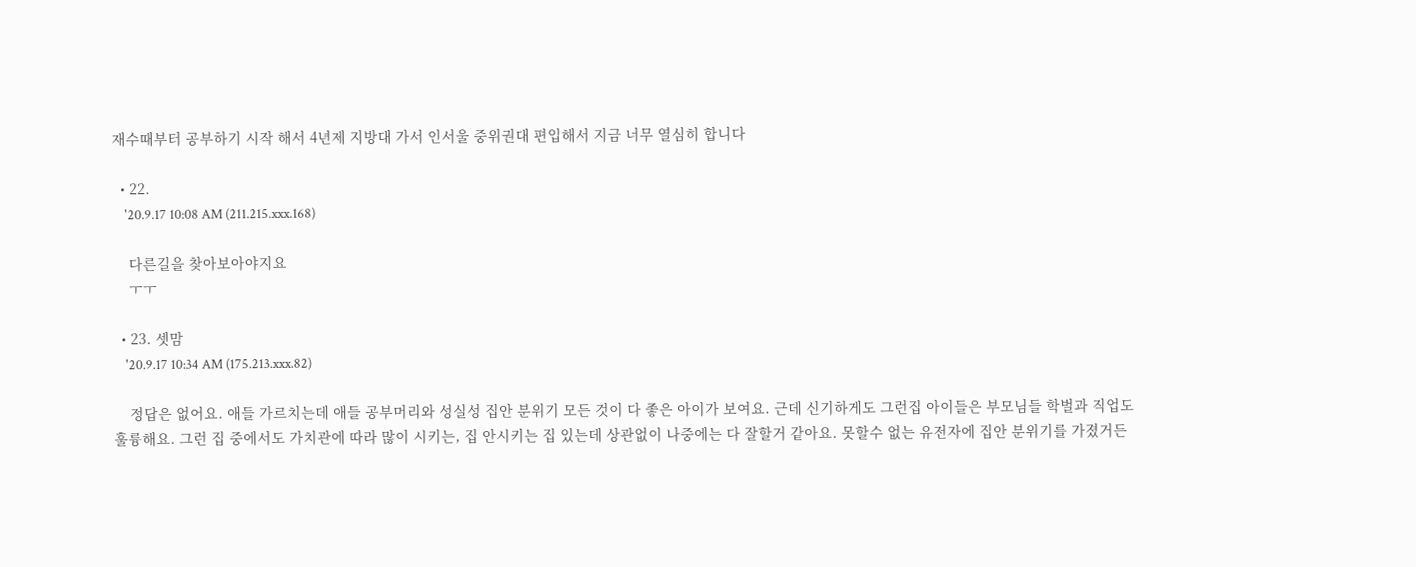재수때부터 공부하기 시작 해서 4년제 지방대 가서 인서울 중위권대 편입해서 지금 너무 열심히 합니다

  • 22.
    '20.9.17 10:08 AM (211.215.xxx.168)

    다른길을 찾아보아야지요
    ㅜㅜ

  • 23. 셋맘
    '20.9.17 10:34 AM (175.213.xxx.82)

    정답은 없어요. 애들 가르치는데 애들 공부머리와 성실성 집안 분위기 모든 것이 다 좋은 아이가 보여요. 근데 신기하게도 그런집 아이들은 부모님들 학벌과 직업도 훌륭해요. 그런 집 중에서도 가치관에 따라 많이 시키는, 집 안시키는 집 있는데 상관없이 나중에는 다 잘할거 같아요. 못할수 없는 유전자에 집안 분위기를 가졌거든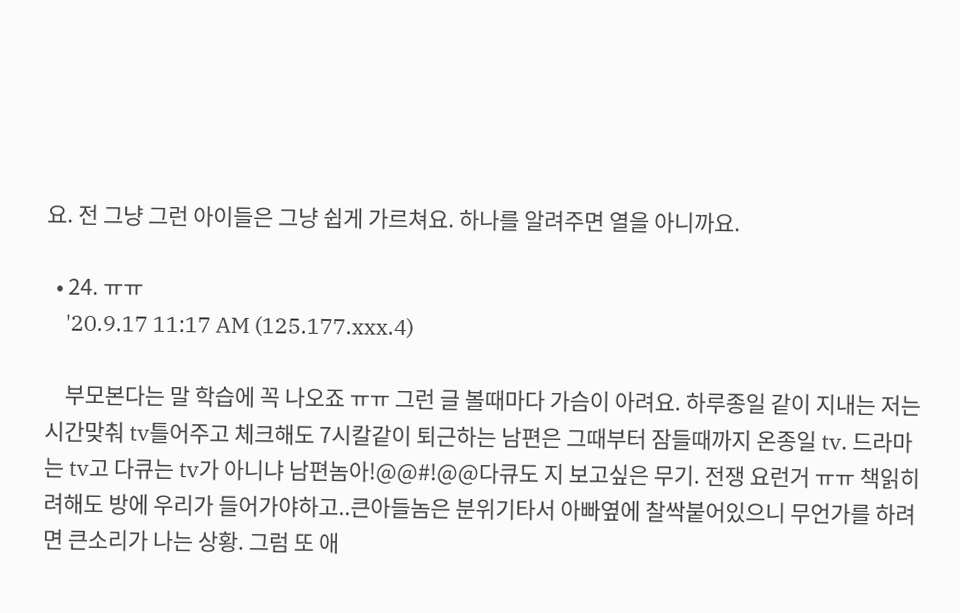요. 전 그냥 그런 아이들은 그냥 쉽게 가르쳐요. 하나를 알려주면 열을 아니까요.

  • 24. ㅠㅠ
    '20.9.17 11:17 AM (125.177.xxx.4)

    부모본다는 말 학습에 꼭 나오죠 ㅠㅠ 그런 글 볼때마다 가슴이 아려요. 하루종일 같이 지내는 저는 시간맞춰 tv틀어주고 체크해도 7시칼같이 퇴근하는 남편은 그때부터 잠들때까지 온종일 tv. 드라마는 tv고 다큐는 tv가 아니냐 남편놈아!@@#!@@다큐도 지 보고싶은 무기. 전쟁 요런거 ㅠㅠ 책읽히려해도 방에 우리가 들어가야하고..큰아들놈은 분위기타서 아빠옆에 찰싹붙어있으니 무언가를 하려면 큰소리가 나는 상황. 그럼 또 애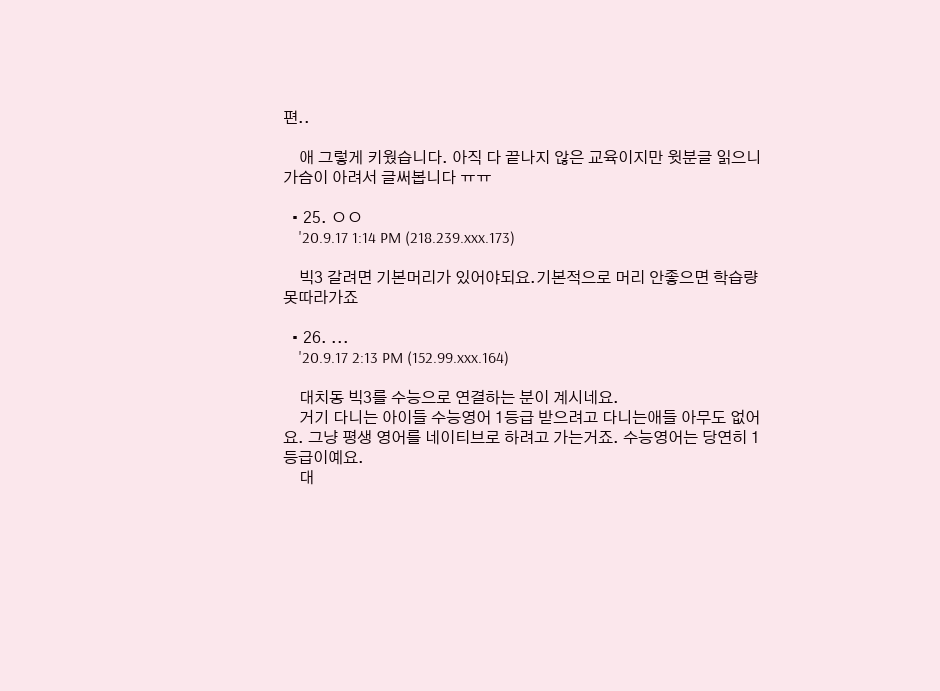편..

    애 그렇게 키웠습니다. 아직 다 끝나지 않은 교육이지만 윗분글 읽으니 가슴이 아려서 글써봅니다 ㅠㅠ

  • 25. ㅇㅇ
    '20.9.17 1:14 PM (218.239.xxx.173)

    빅3 갈려면 기본머리가 있어야되요.기본적으로 머리 안좋으면 학습량 못따라가죠

  • 26. ...
    '20.9.17 2:13 PM (152.99.xxx.164)

    대치동 빅3를 수능으로 연결하는 분이 계시네요.
    거기 다니는 아이들 수능영어 1등급 받으려고 다니는애들 아무도 없어요. 그냥 평생 영어를 네이티브로 하려고 가는거죠. 수능영어는 당연히 1등급이예요.
    대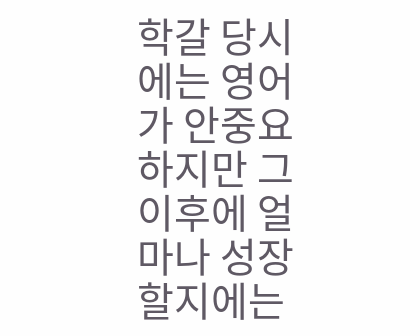학갈 당시에는 영어가 안중요하지만 그 이후에 얼마나 성장할지에는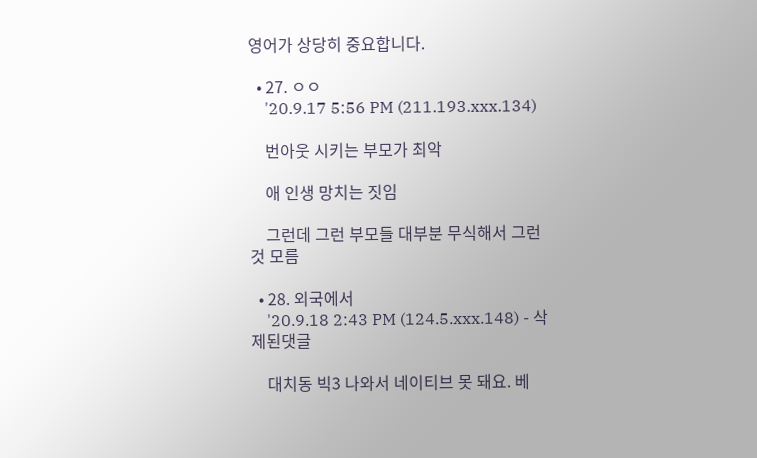영어가 상당히 중요합니다.

  • 27. ㅇㅇ
    '20.9.17 5:56 PM (211.193.xxx.134)

    번아웃 시키는 부모가 최악

    애 인생 망치는 짓임

    그런데 그런 부모들 대부분 무식해서 그런 것 모름

  • 28. 외국에서
    '20.9.18 2:43 PM (124.5.xxx.148) - 삭제된댓글

    대치동 빅3 나와서 네이티브 못 돼요. 베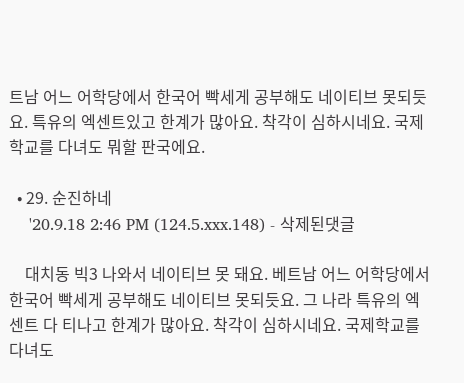트남 어느 어학당에서 한국어 빡세게 공부해도 네이티브 못되듯요. 특유의 엑센트있고 한계가 많아요. 착각이 심하시네요. 국제학교를 다녀도 뭐할 판국에요.

  • 29. 순진하네
    '20.9.18 2:46 PM (124.5.xxx.148) - 삭제된댓글

    대치동 빅3 나와서 네이티브 못 돼요. 베트남 어느 어학당에서 한국어 빡세게 공부해도 네이티브 못되듯요. 그 나라 특유의 엑센트 다 티나고 한계가 많아요. 착각이 심하시네요. 국제학교를 다녀도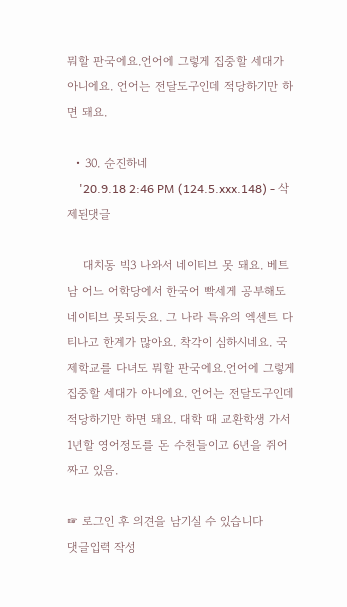뭐할 판국에요.언어에 그렇게 집중할 세대가 아니에요. 언어는 전달도구인데 적당하기만 하면 돼요.

  • 30. 순진하네
    '20.9.18 2:46 PM (124.5.xxx.148) - 삭제된댓글

    대치동 빅3 나와서 네이티브 못 돼요. 베트남 어느 어학당에서 한국어 빡세게 공부해도 네이티브 못되듯요. 그 나라 특유의 엑센트 다 티나고 한계가 많아요. 착각이 심하시네요. 국제학교를 다녀도 뭐할 판국에요.언어에 그렇게 집중할 세대가 아니에요. 언어는 전달도구인데 적당하기만 하면 돼요. 대학 때 교환학생 가서 1년할 영어정도를 돈 수천들이고 6년을 쥐어짜고 있음.

☞ 로그인 후 의견을 남기실 수 있습니다
댓글입력 작성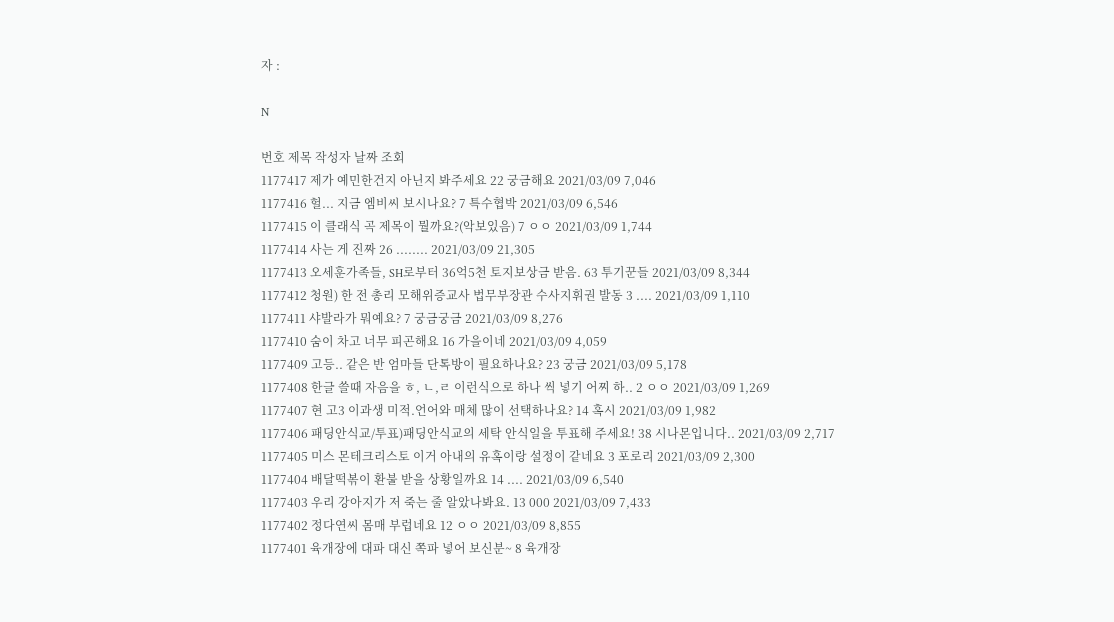자 :

N

번호 제목 작성자 날짜 조회
1177417 제가 예민한건지 아닌지 봐주세요 22 궁금해요 2021/03/09 7,046
1177416 헐... 지금 엠비씨 보시나요? 7 특수협박 2021/03/09 6,546
1177415 이 클래식 곡 제목이 뭘까요?(악보있음) 7 ㅇㅇ 2021/03/09 1,744
1177414 사는 게 진짜 26 ........ 2021/03/09 21,305
1177413 오세훈가족들, SH로부터 36억5천 토지보상금 받음. 63 투기꾼들 2021/03/09 8,344
1177412 청원) 한 전 총리 모해위증교사 법무부장관 수사지휘권 발동 3 .... 2021/03/09 1,110
1177411 샤발라가 뭐예요? 7 궁금궁금 2021/03/09 8,276
1177410 숨이 차고 너무 피곤해요 16 가을이네 2021/03/09 4,059
1177409 고등.. 같은 반 엄마들 단톡방이 필요하나요? 23 궁금 2021/03/09 5,178
1177408 한글 쓸때 자음을 ㅎ, ㄴ,ㄹ 이런식으로 하나 씩 넣기 어찌 하.. 2 ㅇㅇ 2021/03/09 1,269
1177407 현 고3 이과생 미적.언어와 매체 많이 선택하나요? 14 혹시 2021/03/09 1,982
1177406 패딩안식교/투표)패딩안식교의 세탁 안식일을 투표해 주세요! 38 시나몬입니다.. 2021/03/09 2,717
1177405 미스 몬테크리스토 이거 아내의 유혹이랑 설정이 같네요 3 포로리 2021/03/09 2,300
1177404 배달떡볶이 환불 받을 상황일까요 14 .... 2021/03/09 6,540
1177403 우리 강아지가 저 죽는 줄 알았나봐요. 13 000 2021/03/09 7,433
1177402 정다연씨 몸매 부럽네요 12 ㅇㅇ 2021/03/09 8,855
1177401 육개장에 대파 대신 쪽파 넣어 보신분~ 8 육개장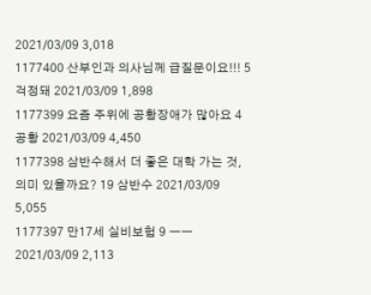2021/03/09 3,018
1177400 산부인과 의사님께 급질문이요!!! 5 걱정돼 2021/03/09 1,898
1177399 요즘 주위에 공황장애가 많아요 4 공황 2021/03/09 4,450
1177398 삼반수해서 더 좋은 대학 가는 것, 의미 있을까요? 19 삼반수 2021/03/09 5,055
1177397 만17세 실비보험 9 ㅡㅡ 2021/03/09 2,113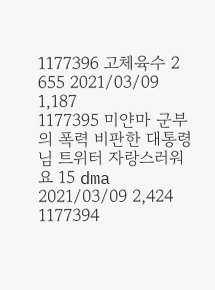1177396 고체육수 2 655 2021/03/09 1,187
1177395 미얀마 군부의 폭력 비판한 대통령님 트위터 자랑스러워요 15 dma 2021/03/09 2,424
1177394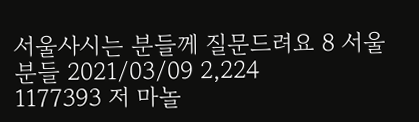서울사시는 분들께 질문드려요 8 서울분들 2021/03/09 2,224
1177393 저 마놀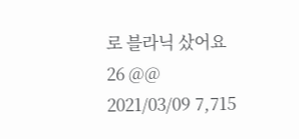로 블라닉 샀어요 26 @@ 2021/03/09 7,715